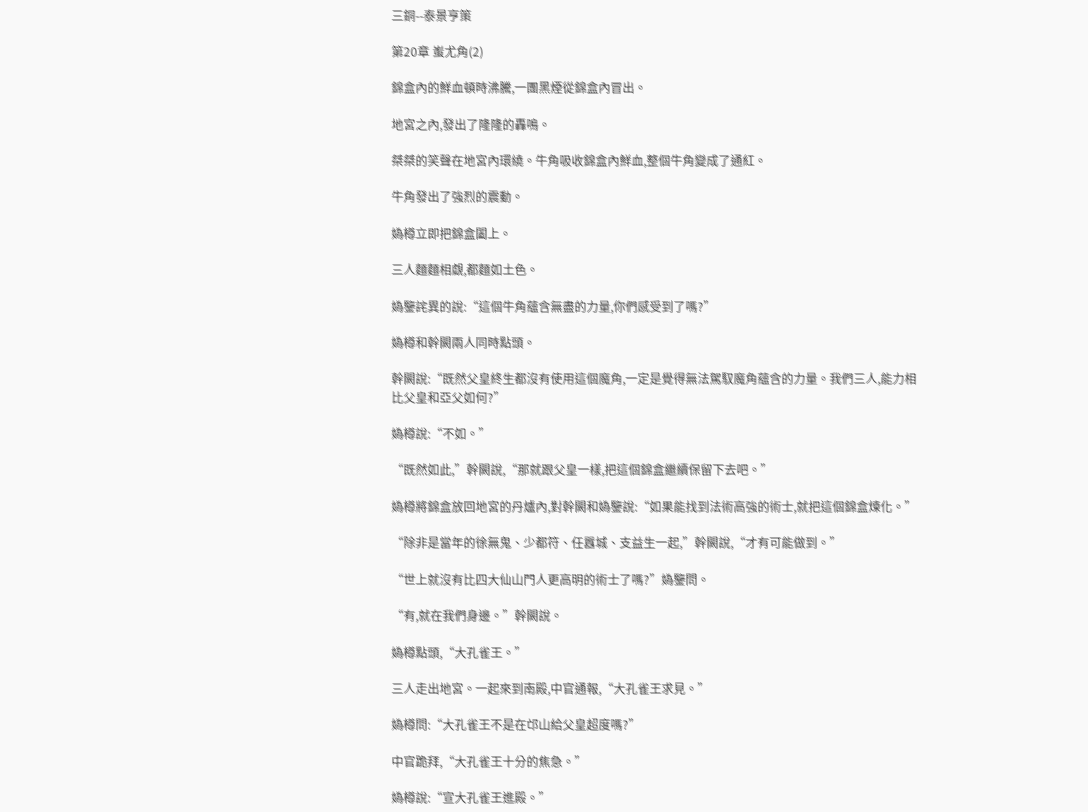三銅--泰景亨策

第20章 蚩尤角(2)

錦盒內的鮮血頓時沸騰,一團黑煙從錦盒內冒出。

地宮之內,發出了隆隆的轟鳴。

桀桀的笑聲在地宮內環繞。牛角吸收錦盒內鮮血,整個牛角變成了通紅。

牛角發出了強烈的震動。

媯樽立即把錦盒闔上。

三人麵麵相覷,都麵如土色。

媯鑒詫異的說:“這個牛角蘊含無盡的力量,你們感受到了嗎?”

媯樽和幹闕兩人同時點頭。

幹闕說:“既然父皇終生都沒有使用這個魔角,一定是覺得無法駕馭魔角蘊含的力量。我們三人,能力相比父皇和亞父如何?”

媯樽說:“不如。”

“既然如此,”幹闕說,“那就跟父皇一樣,把這個錦盒繼續保留下去吧。”

媯樽將錦盒放回地宮的丹爐內,對幹闕和媯鑒說:“如果能找到法術高強的術士,就把這個錦盒煉化。”

“除非是當年的徐無鬼、少都符、任囂城、支益生一起,”幹闕說,“才有可能做到。”

“世上就沒有比四大仙山門人更高明的術士了嗎?”媯鑒問。

“有,就在我們身邊。”幹闕說。

媯樽點頭,“大孔雀王。”

三人走出地宮。一起來到南殿,中官通報,“大孔雀王求見。”

媯樽問:“大孔雀王不是在邙山給父皇超度嗎?”

中官跪拜,“大孔雀王十分的焦急。”

媯樽說:“宣大孔雀王進殿。”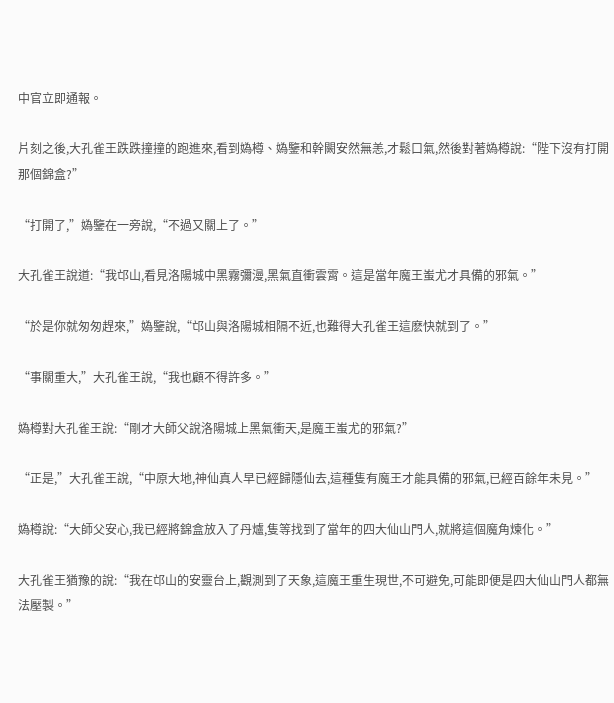中官立即通報。

片刻之後,大孔雀王跌跌撞撞的跑進來,看到媯樽、媯鑒和幹闕安然無恙,才鬆口氣,然後對著媯樽說:“陛下沒有打開那個錦盒?”

“打開了,”媯鑒在一旁說,“不過又關上了。”

大孔雀王說道:“我邙山,看見洛陽城中黑霧彌漫,黑氣直衝雲霄。這是當年魔王蚩尤才具備的邪氣。”

“於是你就匆匆趕來,”媯鑒說,“邙山與洛陽城相隔不近,也難得大孔雀王這麽快就到了。”

“事關重大,”大孔雀王說,“我也顧不得許多。”

媯樽對大孔雀王說:“剛才大師父說洛陽城上黑氣衝天,是魔王蚩尤的邪氣?”

“正是,”大孔雀王說,“中原大地,神仙真人早已經歸隱仙去,這種隻有魔王才能具備的邪氣,已經百餘年未見。”

媯樽說:“大師父安心,我已經將錦盒放入了丹爐,隻等找到了當年的四大仙山門人,就將這個魔角煉化。”

大孔雀王猶豫的說:“我在邙山的安靈台上,觀測到了天象,這魔王重生現世,不可避免,可能即便是四大仙山門人都無法壓製。”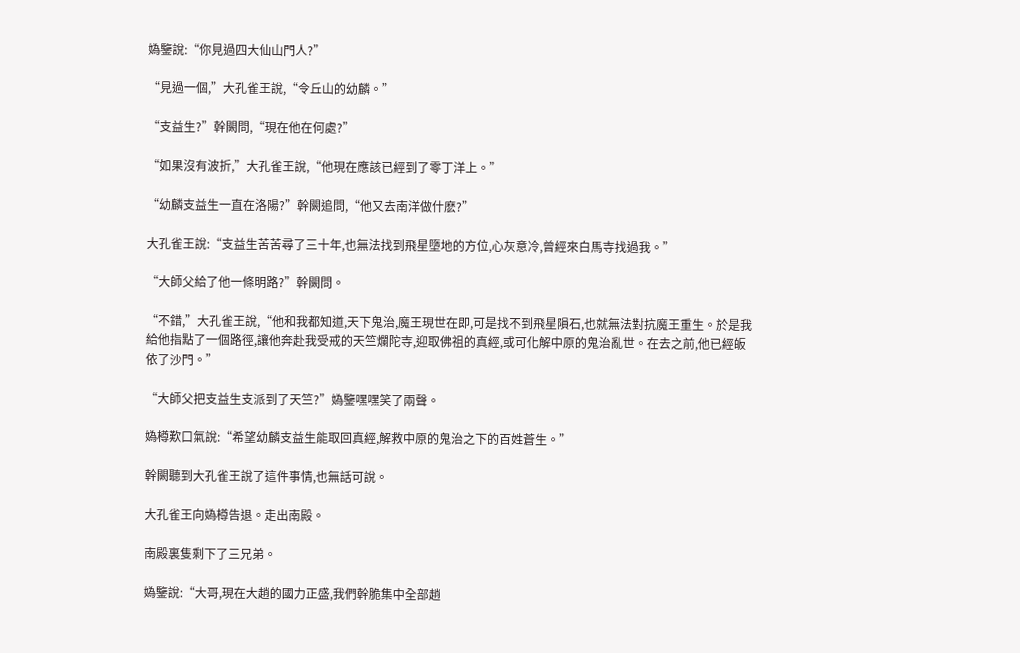媯鑒說:“你見過四大仙山門人?”

“見過一個,”大孔雀王說,“令丘山的幼麟。”

“支益生?”幹闕問,“現在他在何處?”

“如果沒有波折,”大孔雀王說,“他現在應該已經到了零丁洋上。”

“幼麟支益生一直在洛陽?”幹闕追問,“他又去南洋做什麽?”

大孔雀王說:“支益生苦苦尋了三十年,也無法找到飛星墮地的方位,心灰意冷,曾經來白馬寺找過我。”

“大師父給了他一條明路?”幹闕問。

“不錯,”大孔雀王說,“他和我都知道,天下鬼治,魔王現世在即,可是找不到飛星隕石,也就無法對抗魔王重生。於是我給他指點了一個路徑,讓他奔赴我受戒的天竺爛陀寺,迎取佛祖的真經,或可化解中原的鬼治亂世。在去之前,他已經皈依了沙門。”

“大師父把支益生支派到了天竺?”媯鑒嘿嘿笑了兩聲。

媯樽歎口氣說:“希望幼麟支益生能取回真經,解救中原的鬼治之下的百姓蒼生。”

幹闕聽到大孔雀王說了這件事情,也無話可說。

大孔雀王向媯樽告退。走出南殿。

南殿裏隻剩下了三兄弟。

媯鑒說:“大哥,現在大趙的國力正盛,我們幹脆集中全部趙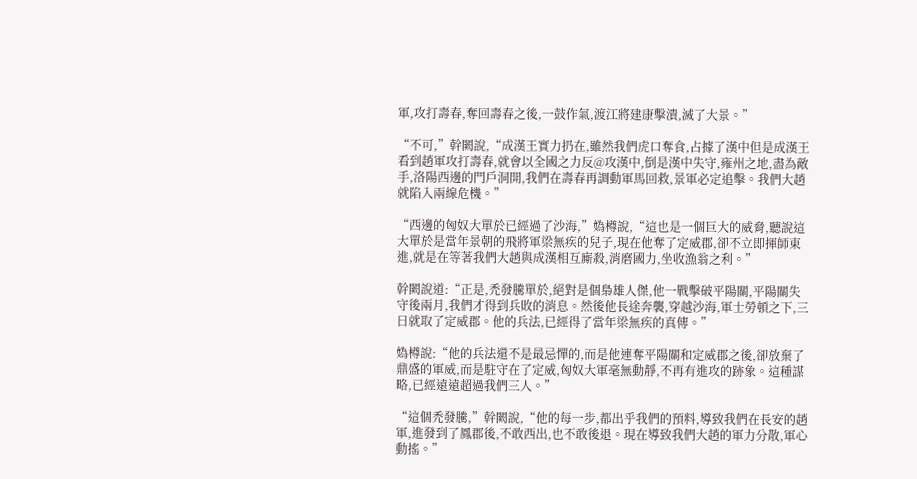軍,攻打壽春,奪回壽春之後,一鼓作氣,渡江將建康擊潰,滅了大景。”

“不可,”幹闕說,“成漢王實力扔在,雖然我們虎口奪食,占據了漢中但是成漢王看到趙軍攻打壽春,就會以全國之力反@攻漢中,倒是漢中失守,雍州之地,盡為敵手,洛陽西邊的門戶洞開,我們在壽春再調動軍馬回救,景軍必定追擊。我們大趙就陷入兩線危機。”

“西邊的匈奴大單於已經過了沙海,”媯樽說,“這也是一個巨大的威脅,聽說這大單於是當年景朝的飛將軍梁無疾的兒子,現在他奪了定威郡,卻不立即揮師東進,就是在等著我們大趙與成漢相互廝殺,消磨國力,坐收漁翁之利。”

幹闕說道:“正是,禿發騰單於,絕對是個梟雄人傑,他一戰擊破平陽關,平陽關失守後兩月,我們才得到兵敗的消息。然後他長途奔襲,穿越沙海,軍士勞頓之下,三日就取了定威郡。他的兵法,已經得了當年梁無疾的真傳。”

媯樽說:“他的兵法還不是最忌憚的,而是他連奪平陽關和定威郡之後,卻放棄了鼎盛的軍威,而是駐守在了定威,匈奴大軍毫無動靜,不再有進攻的跡象。這種謀略,已經遠遠超過我們三人。”

“這個禿發騰,”幹闕說,“他的每一步,都出乎我們的預料,導致我們在長安的趙軍,進發到了鳳郡後,不敢西出,也不敢後退。現在導致我們大趙的軍力分散,軍心動搖。”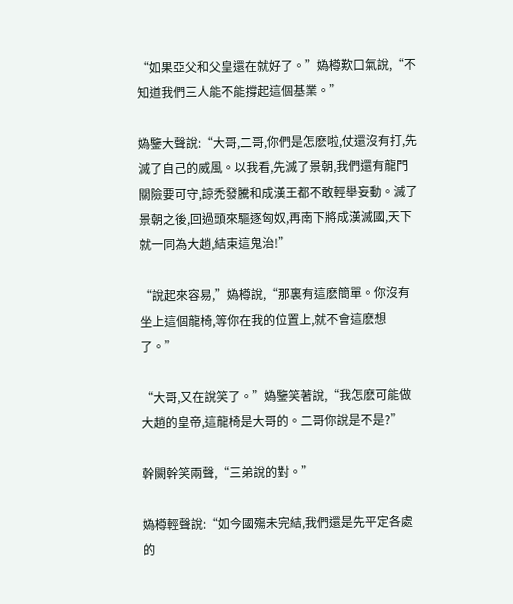“如果亞父和父皇還在就好了。”媯樽歎口氣說,“不知道我們三人能不能撐起這個基業。”

媯鑒大聲說:“大哥,二哥,你們是怎麽啦,仗還沒有打,先滅了自己的威風。以我看,先滅了景朝,我們還有龍門關險要可守,諒禿發騰和成漢王都不敢輕舉妄動。滅了景朝之後,回過頭來驅逐匈奴,再南下將成漢滅國,天下就一同為大趙,結束這鬼治!”

“說起來容易,”媯樽說,“那裏有這麽簡單。你沒有坐上這個龍椅,等你在我的位置上,就不會這麽想了。”

“大哥,又在說笑了。”媯鑒笑著說,“我怎麽可能做大趙的皇帝,這龍椅是大哥的。二哥你說是不是?”

幹闕幹笑兩聲,“三弟說的對。”

媯樽輕聲說:“如今國殤未完結,我們還是先平定各處的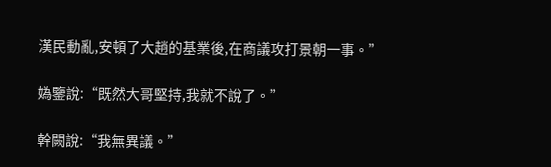漢民動亂,安頓了大趙的基業後,在商議攻打景朝一事。”

媯鑒說:“既然大哥堅持,我就不說了。”

幹闕說:“我無異議。”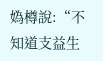媯樽說:“不知道支益生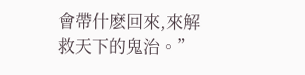會帶什麽回來,來解救天下的鬼治。”